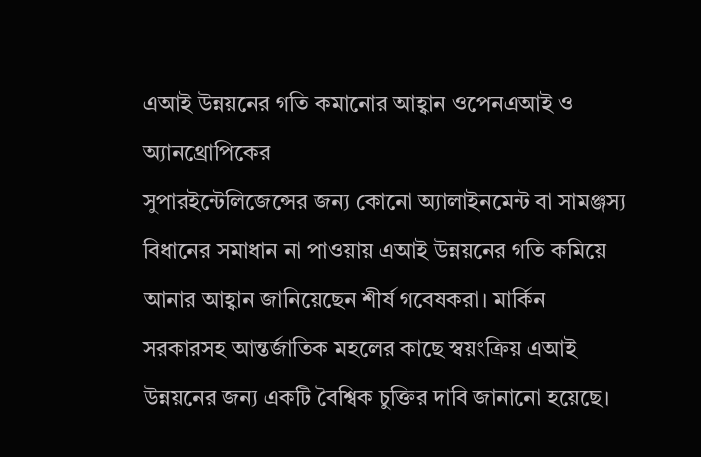এআই উন্নয়নের গতি কমানোর আহ্বান ওপেনএআই ও অ্যানথ্রোপিকের
সুপারইন্টেলিজেন্সের জন্য কোনো অ্যালাইনমেন্ট বা সামঞ্জস্য বিধানের সমাধান না পাওয়ায় এআই উন্নয়নের গতি কমিয়ে আনার আহ্বান জানিয়েছেন শীর্ষ গবেষকরা। মার্কিন সরকারসহ আন্তর্জাতিক মহলের কাছে স্বয়ংক্রিয় এআই উন্নয়নের জন্য একটি বৈশ্বিক চুক্তির দাবি জানানো হয়েছে।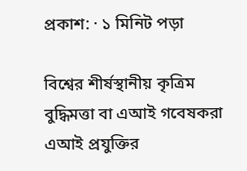প্রকাশ: · ১ মিনিট পড়া

বিশ্বের শীর্ষস্থানীয় কৃত্রিম বুদ্ধিমত্তা বা এআই গবেষকরা এআই প্রযুক্তির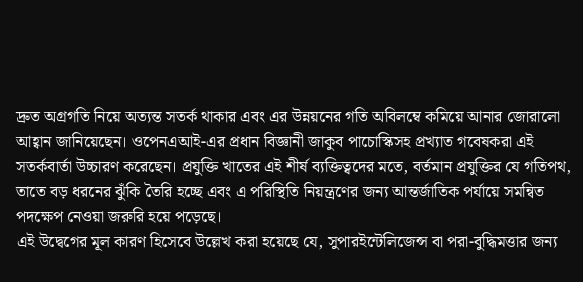দ্রুত অগ্রগতি নিয়ে অত্যন্ত সতর্ক থাকার এবং এর উন্নয়নের গতি অবিলম্বে কমিয়ে আনার জোরালো আহ্বান জানিয়েছেন। ওপেনএআই-এর প্রধান বিজ্ঞানী জাকুব পাচোস্কিসহ প্রখ্যাত গবেষকরা এই সতর্কবার্তা উচ্চারণ করেছেন। প্রযুক্তি খাতের এই শীর্ষ ব্যক্তিত্বদের মতে, বর্তমান প্রযুক্তির যে গতিপথ, তাতে বড় ধরনের ঝুঁকি তৈরি হচ্ছে এবং এ পরিস্থিতি নিয়ন্ত্রণের জন্য আন্তর্জাতিক পর্যায়ে সমন্বিত পদক্ষেপ নেওয়া জরুরি হয়ে পড়েছে।
এই উদ্বেগের মূল কারণ হিসেবে উল্লেখ করা হয়েছে যে, সুপারইন্টেলিজেন্স বা পরা-বুদ্ধিমত্তার জন্য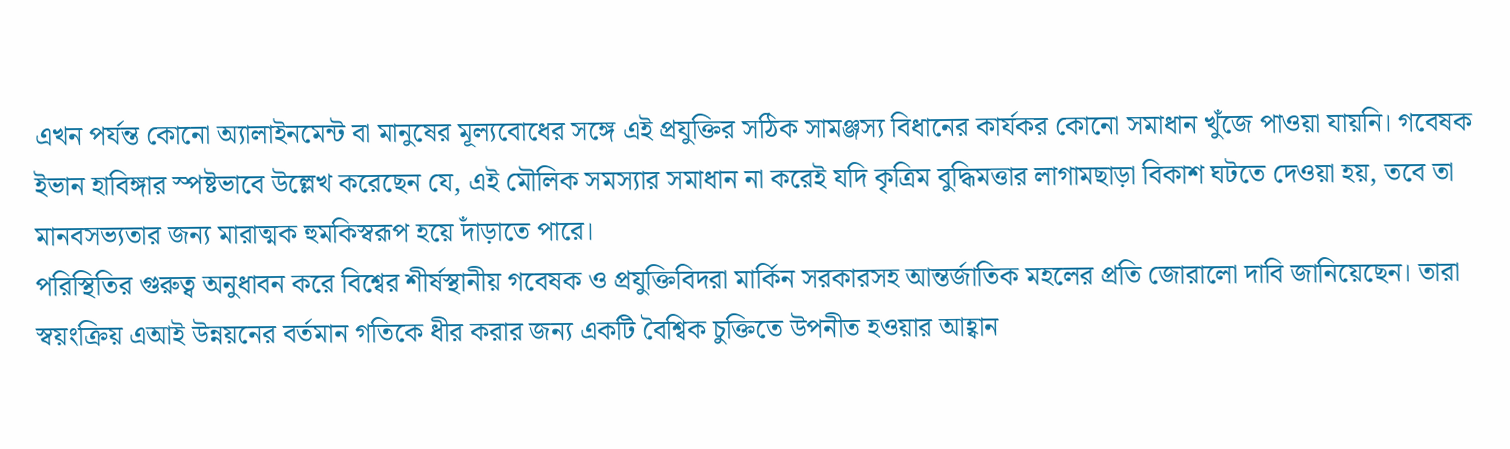এখন পর্যন্ত কোনো অ্যালাইনমেন্ট বা মানুষের মূল্যবোধের সঙ্গে এই প্রযুক্তির সঠিক সামঞ্জস্য বিধানের কার্যকর কোনো সমাধান খুঁজে পাওয়া যায়নি। গবেষক ইভান হাবিঙ্গার স্পষ্টভাবে উল্লেখ করেছেন যে, এই মৌলিক সমস্যার সমাধান না করেই যদি কৃত্রিম বুদ্ধিমত্তার লাগামছাড়া বিকাশ ঘটতে দেওয়া হয়, তবে তা মানবসভ্যতার জন্য মারাত্মক হুমকিস্বরূপ হয়ে দাঁড়াতে পারে।
পরিস্থিতির গুরুত্ব অনুধাবন করে বিশ্বের শীর্ষস্থানীয় গবেষক ও প্রযুক্তিবিদরা মার্কিন সরকারসহ আন্তর্জাতিক মহলের প্রতি জোরালো দাবি জানিয়েছেন। তারা স্বয়ংক্রিয় এআই উন্নয়নের বর্তমান গতিকে ধীর করার জন্য একটি বৈশ্বিক চুক্তিতে উপনীত হওয়ার আহ্বান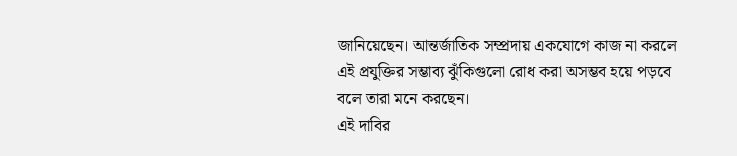জানিয়েছেন। আন্তর্জাতিক সম্প্রদায় একযোগে কাজ না করলে এই প্রযুক্তির সম্ভাব্য ঝুঁকিগুলো রোধ করা অসম্ভব হয়ে পড়বে বলে তারা মনে করছেন।
এই দাবির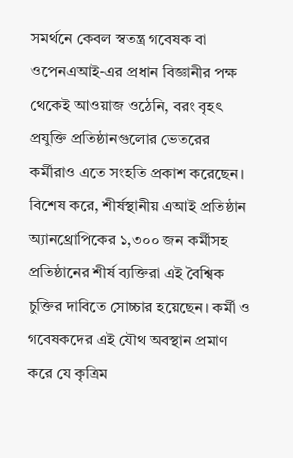সমর্থনে কেবল স্বতন্ত্র গবেষক বা ওপেনএআই-এর প্রধান বিজ্ঞানীর পক্ষ থেকেই আওয়াজ ওঠেনি, বরং বৃহৎ প্রযুক্তি প্রতিষ্ঠানগুলোর ভেতরের কর্মীরাও এতে সংহতি প্রকাশ করেছেন। বিশেষ করে, শীর্ষস্থানীয় এআই প্রতিষ্ঠান অ্যানথ্রোপিকের ১,৩০০ জন কর্মীসহ প্রতিষ্ঠানের শীর্ষ ব্যক্তিরা এই বৈশ্বিক চুক্তির দাবিতে সোচ্চার হয়েছেন। কর্মী ও গবেষকদের এই যৌথ অবস্থান প্রমাণ করে যে কৃত্রিম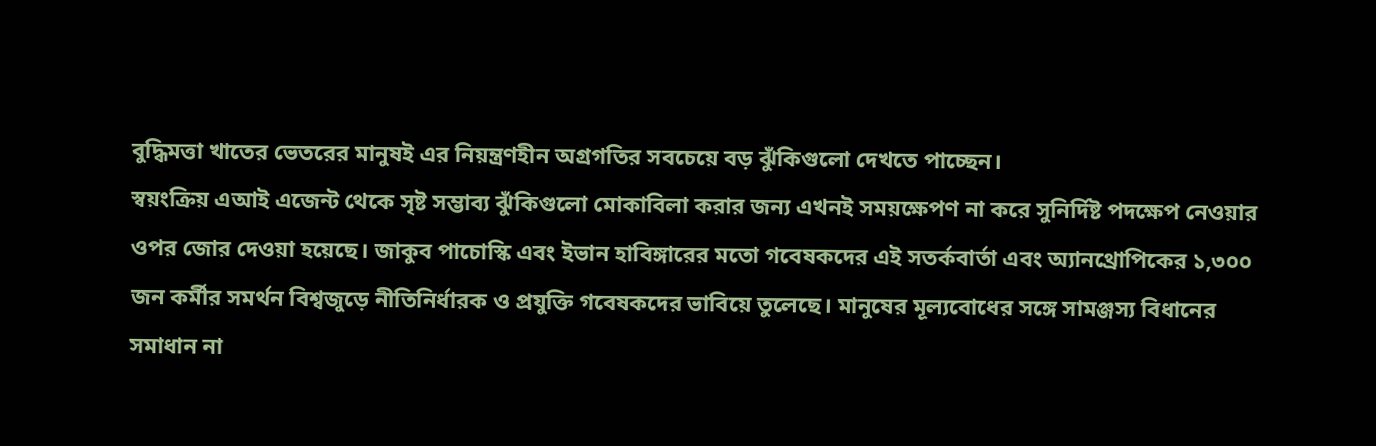বুদ্ধিমত্তা খাতের ভেতরের মানুষই এর নিয়ন্ত্রণহীন অগ্রগতির সবচেয়ে বড় ঝুঁকিগুলো দেখতে পাচ্ছেন।
স্বয়ংক্রিয় এআই এজেন্ট থেকে সৃষ্ট সম্ভাব্য ঝুঁকিগুলো মোকাবিলা করার জন্য এখনই সময়ক্ষেপণ না করে সুনির্দিষ্ট পদক্ষেপ নেওয়ার ওপর জোর দেওয়া হয়েছে। জাকুব পাচোস্কি এবং ইভান হাবিঙ্গারের মতো গবেষকদের এই সতর্কবার্তা এবং অ্যানথ্রোপিকের ১,৩০০ জন কর্মীর সমর্থন বিশ্বজুড়ে নীতিনির্ধারক ও প্রযুক্তি গবেষকদের ভাবিয়ে তুলেছে। মানুষের মূল্যবোধের সঙ্গে সামঞ্জস্য বিধানের সমাধান না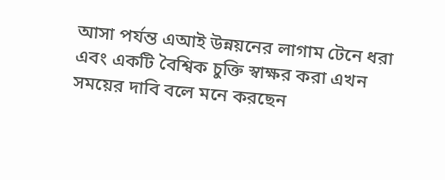আসা পর্যন্ত এআই উন্নয়নের লাগাম টেনে ধরা এবং একটি বৈশ্বিক চুক্তি স্বাক্ষর করা এখন সময়ের দাবি বলে মনে করছেন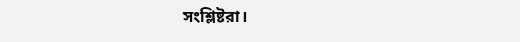সংশ্লিষ্টরা।